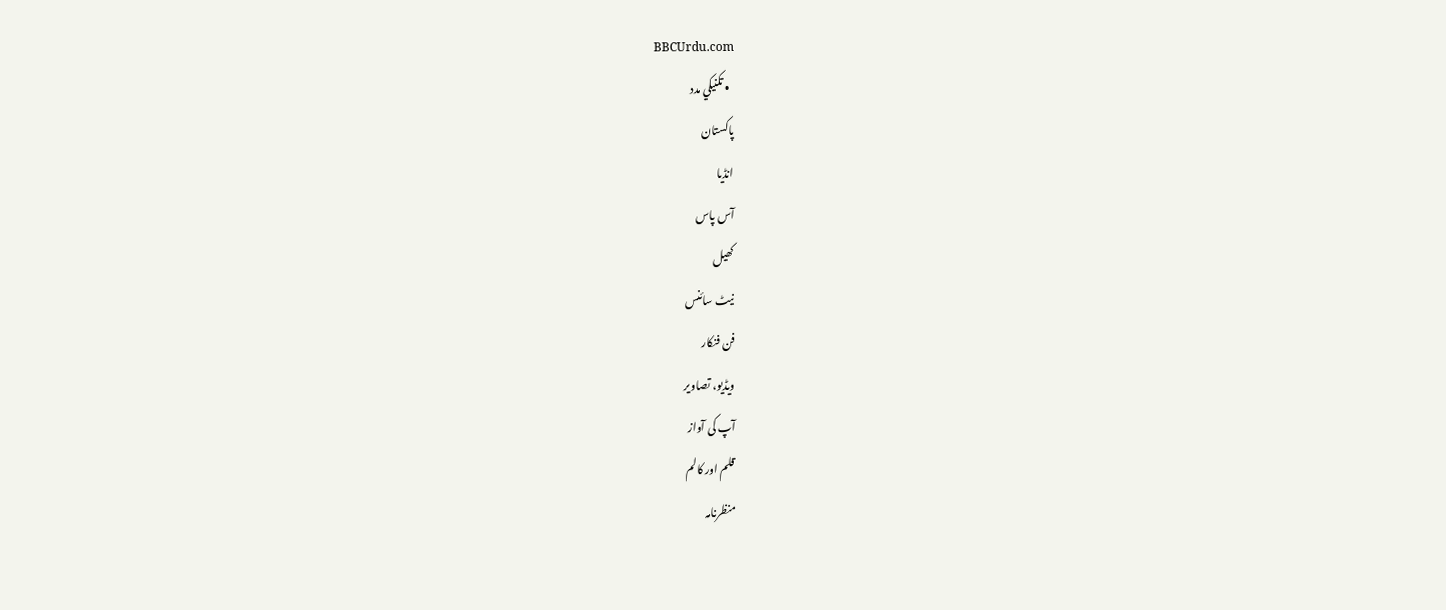BBCUrdu.com
  • تکنيکي مدد
پاکستان
انڈیا
آس پاس
کھیل
نیٹ سائنس
فن فنکار
ویڈیو، تصاویر
آپ کی آواز
قلم اور کالم
منظرنامہ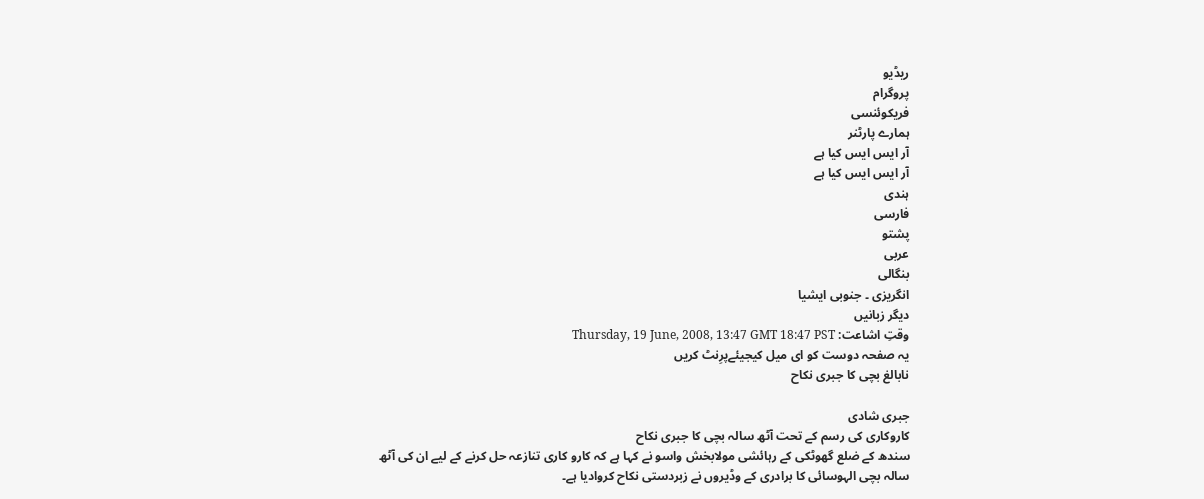ریڈیو
پروگرام
فریکوئنسی
ہمارے پارٹنر
آر ایس ایس کیا ہے
آر ایس ایس کیا ہے
ہندی
فارسی
پشتو
عربی
بنگالی
انگریزی ۔ جنوبی ایشیا
دیگر زبانیں
وقتِ اشاعت: Thursday, 19 June, 2008, 13:47 GMT 18:47 PST
یہ صفحہ دوست کو ای میل کیجیئےپرِنٹ کریں
نابالغ بچی کا جبری نکاح

جبری شادی
کاروکاری کی رسم کے تحت آٹھ سالہ بچی کا جبری نکاح
سندھ کے ضلع گھوٹکی کے رہائشی مولابخش واسو نے کہا ہے کہ کارو کاری تنازعہ حل کرنے کے لیے ان کی آٹھ سالہ بچی الہوسائی کا برادری کے وڈیروں نے زبردستی نکاح کروادیا ہے۔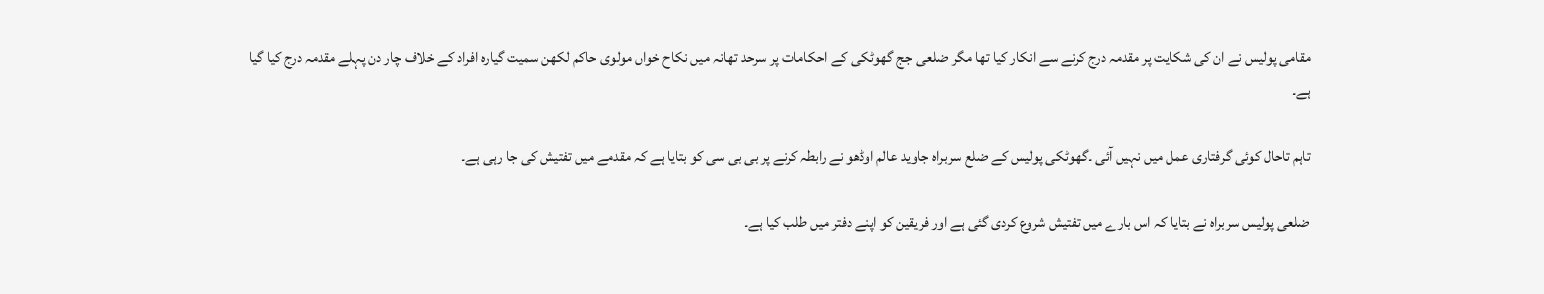مقامی پولیس نے ان کی شکایت پر مقدمہ درج کرنے سے انکار کیا تھا مگر ضلعی جج گھوٹکی کے احکامات پر سرحد تھانہ میں نکاح خواں مولوی حاکم لکھن سمیت گیارہ افراد کے خلاف چار دن پہلے مقدمہ درج کیا گیا ہے۔

تاہم تاحال کوئی گرفتاری عمل میں نہیں آئی ۔گھوٹکی پولیس کے ضلع سربراہ جاوید عالم اوڈھو نے رابطہ کرنے پر بی بی سی کو بتایا ہے کہ مقدمے میں تفتیش کی جا رہی ہے۔

ضلعی پولیس سربراہ نے بتایا کہ اس بارے میں تفتیش شروع کردی گئی ہے اور فریقین کو اپنے دفتر میں طلب کیا ہے۔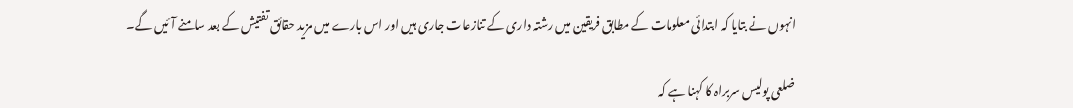انہوں نے بتایا کہ ابتدائی معلومات کے مطابق فریقین میں رشتہ داری کے تنازعات جاری ہیں اور اس بارے میں مزید حقائق تفتیش کے بعد سامنے آئیں گے۔

ضلعی پولیس سربراہ کا کہنا ہے کہ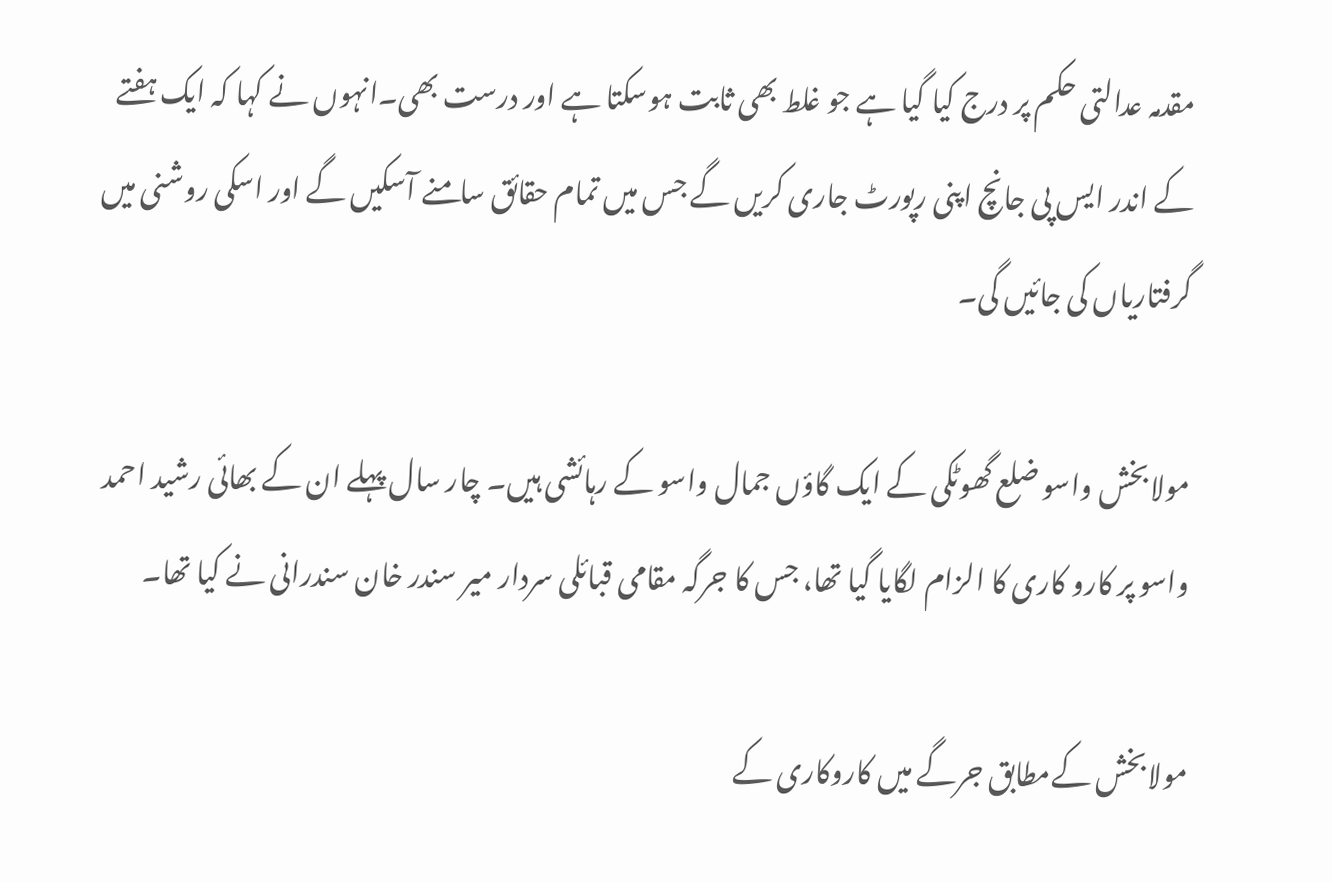مقدمہ عدالتی حکم پر درج کیا گیا ہے جو غلط بھی ثابت ہوسکتا ہے اور درست بھی۔انہوں نے کہا کہ ایک ہفتے کے اندر ایس پی جانچ اپنی رپورٹ جاری کریں گے جس میں تمام حقائق سامنے آسکیں گے اور اسکی روشنی میں گرفتاریاں کی جائیں گی۔

مولابخش واسو ضلع گھوٹکی کے ایک گاؤں جمال واسو کے رہائشی ہیں۔ چار سال پہلے ان کے بھائی رشید احمد واسو پر کارو کاری کا الزام لگایا گیا تھا، جس کا جرگہ مقامی قبائلی سردار میر سندر خان سندرانی نے کیا تھا۔

مولابخش کےمطابق جرگے میں کاروکاری کے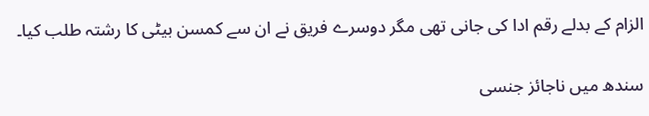الزام کے بدلے رقم ادا کی جانی تھی مگر دوسرے فریق نے ان سے کمسن بیٹی کا رشتہ طلب کیا۔

سندھ میں ناجائز جنسی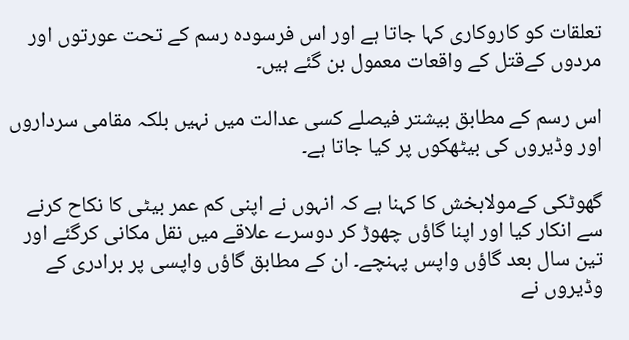تعلقات کو کاروکاری کہا جاتا ہے اور اس فرسودہ رسم کے تحت عورتوں اور مردوں کےقتل کے واقعات معمول بن گئے ہیں۔

اس رسم کے مطابق بیشتر فیصلے کسی عدالت میں نہیں بلکہ مقامی سرداروں اور وڈیروں کی بیٹھکوں پر کیا جاتا ہے۔

گھوٹکی کےمولابخش کا کہنا ہے کہ انہوں نے اپنی کم عمر بیٹی کا نکاح کرنے سے انکار کیا اور اپنا گاؤں چھوڑ کر دوسرے علاقے میں نقل مکانی کرگئے اور تین سال بعد گاؤں واپس پہنچے۔ ان کے مطابق گاؤں واپسی پر برادری کے وڈیروں نے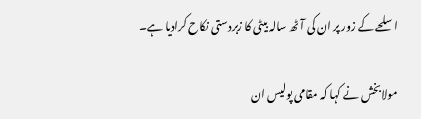اسلحے کے زور پر ان کی آٹھ سالہ بیٹی کا زبردستی نکاح کرادیا ہے۔

مولابخش نے کہا کہ مقامی پولیس ان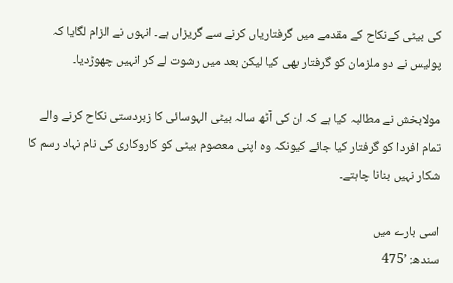کی بیٹی کےنکاح کے مقدمے میں گرفتاریاں کرنے سے گریزاں ہے۔ انہوں نے الزام لگایا کہ پولیس نے دو ملزمان کو گرفتار بھی کیا لیکن بعد میں رشوت لے کر انہیں چھوڑدیا۔

مولابخش نے مطالبہ کیا ہے کہ ان کی آٹھ سالہ بیٹی الہوسائی کا زبردستی نکاح کرنے والے تمام افردا کو گرفتار کیا جائے کیونکہ وہ اپنی معصوم بیٹی کو کاروکاری کی نام نہاد رسم کا شکار نہیں بنانا چاہتے۔

اسی بارے میں
سندھ: ’475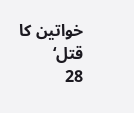خواتین کا قتل‘
28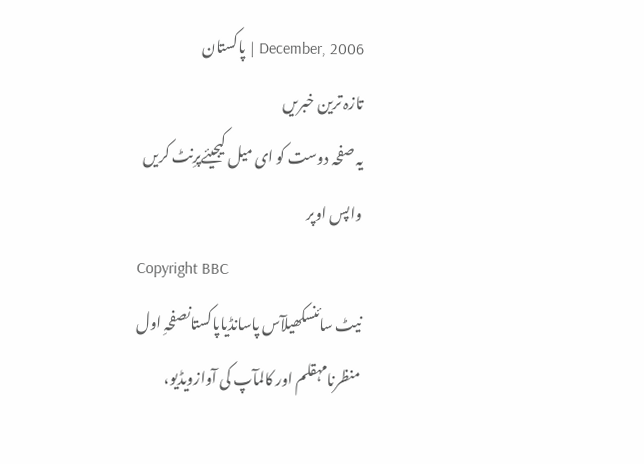December, 2006 | پاکستان
تازہ ترین خبریں
یہ صفحہ دوست کو ای میل کیجیئےپرِنٹ کریں
واپس اوپر
Copyright BBC
نیٹ سائنسکھیلآس پاسانڈیاپاکستانصفحہِ اول
منظرنامہقلم اور کالمآپ کی آوازویڈیو،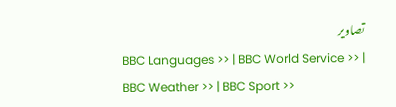تصاویر
BBC Languages >> | BBC World Service >> | BBC Weather >> | BBC Sport >>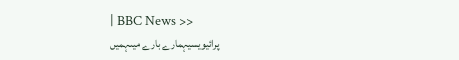| BBC News >>
پرائیویسیہمارے بارے میںہمیں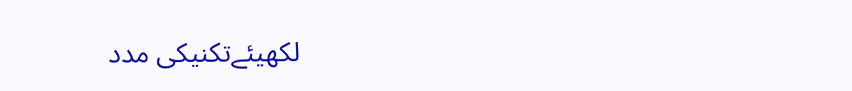لکھیئےتکنیکی مدد